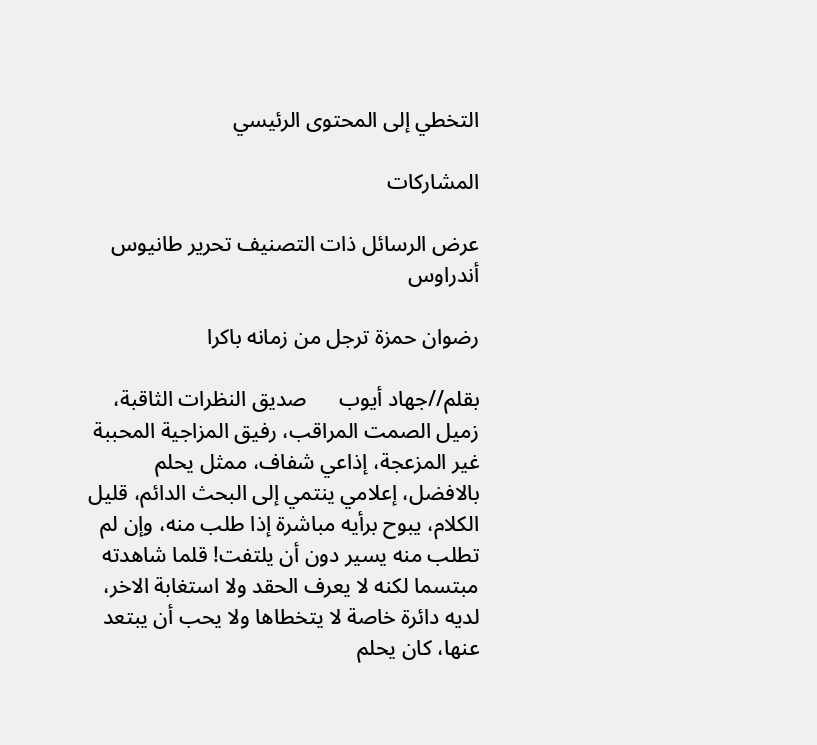التخطي إلى المحتوى الرئيسي

المشاركات

عرض الرسائل ذات التصنيف تحرير طانيوس أندراوس

رضوان حمزة ترجل من زمانه باكرا

بقلم//جهاد أيوب      صديق النظرات الثاقبة، زميل الصمت المراقب، رفيق المزاجية المحببة غير المزعجة، إذاعي شفاف، ممثل يحلم بالافضل، إعلامي ينتمي إلى البحث الدائم، قليل الكلام، يبوح برأيه مباشرة إذا طلب منه، وإن لم تطلب منه يسير دون أن يلتفت! قلما شاهدته مبتسما لكنه لا يعرف الحقد ولا استغابة الاخر، لديه دائرة خاصة لا يتخطاها ولا يحب أن يبتعد عنها، كان يحلم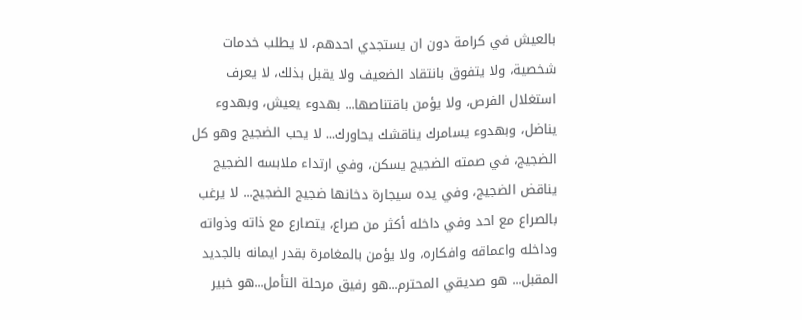بالعيش في كرامة دون ان يستجدي احدهم، لا يطلب خدمات شخصية، ولا يتفوق بانتقاد الضعيف ولا يقبل بذلك، لا يعرف استغلال الفرص، ولا يؤمن باقتناصها... بهدوء يعيش، وبهدوء يناضل، وبهدوء يسامرك يناقشك يحاورك... لا يحب الضجيج وهو كل الضجيج، في صمته الضجيج يسكن، وفي ارتداء ملابسه الضجيج يناقض الضجيج، وفي يده سيجارة دخانها ضجيج الضجيج... لا يرغب بالصراع مع احد وفي داخله أكثر من صراع، يتصارع مع ذاته وذواته وداخله واعماقه وافكاره، ولا يؤمن بالمغامرة بقدر ايمانه بالجديد المقبل... هو صديقي المحترم...هو رفيق مرحلة التأمل...هو خبير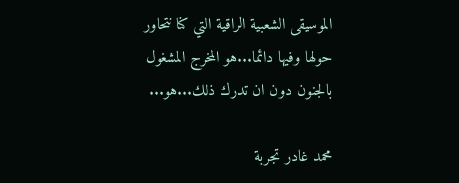الموسيقى الشعبية الراقية التي كنا نتحاور حولها وفيها دائما...هو المخرج المشغول بالجنون دون ان تدرك ذلك...هو...

محمد غادر تجربة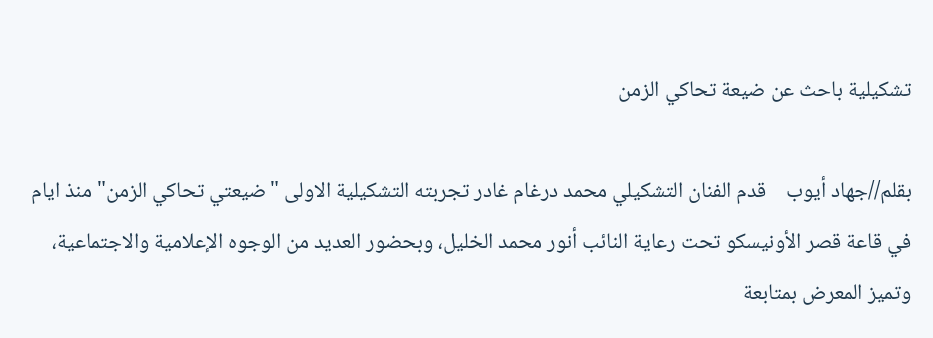تشكيلية باحث عن ضيعة تحاكي الزمن

بقلم//جهاد أيوب    قدم الفنان التشكيلي محمد درغام غادر تجربته التشكيلية الاولى "ضيعتي تحاكي الزمن" منذ ايام في قاعة قصر الأونيسكو تحت رعاية النائب أنور محمد الخليل، وبحضور العديد من الوجوه الإعلامية والاجتماعية، وتميز المعرض بمتابعة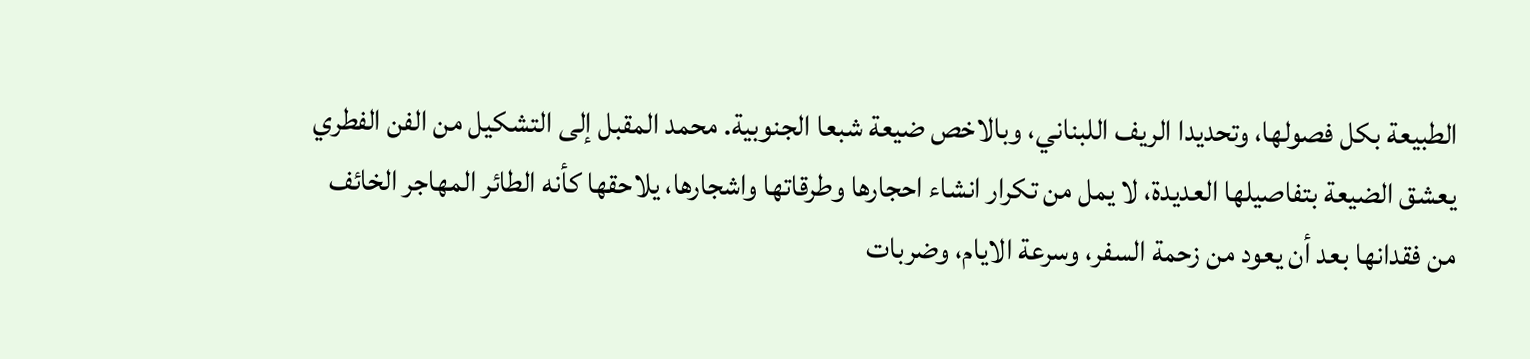الطبيعة بكل فصولها، وتحديدا الريف اللبناني، وبالاخص ضيعة شبعا الجنوبية. محمد المقبل إلى التشكيل من الفن الفطري يعشق الضيعة بتفاصيلها العديدة، لا يمل من تكرار انشاء احجارها وطرقاتها واشجارها، يلاحقها كأنه الطائر المهاجر الخائف من فقدانها بعد أن يعود من زحمة السفر، وسرعة الايام، وضربات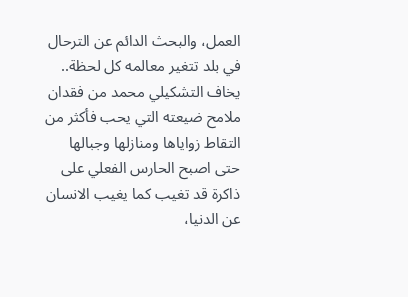العمل، والبحث الدائم عن الترحال في بلد تتغير معالمه كل لحظة.. يخاف التشكيلي محمد من فقدان ملامح ضيعته التي يحب فأكثر من التقاط زواياها ومنازلها وجبالها حتى اصبح الحارس الفعلي على ذاكرة قد تغيب كما يغيب الانسان عن الدنيا،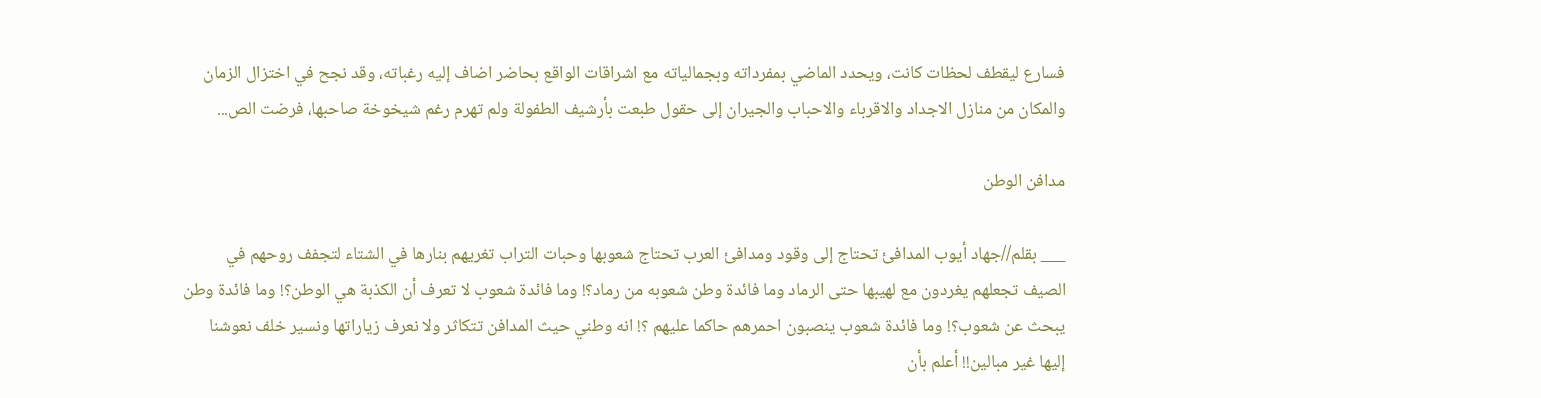فسارع ليقطف لحظات كانت، ويحدد الماضي بمفرداته وبجمالياته مع اشراقات الواقع بحاضر اضاف إليه رغباته، وقد نجح في اختزال الزمان والمكان من منازل الاجداد والاقرباء والاحباب والجيران إلى حقول طبعت بأرشيف الطفولة ولم تهرم رغم شيخوخة صاحبها، فرضت الص...

مدافن الوطن

___ بقلم//جهاد أيوب المدافئ تحتاج إلى وقود ومدافئ العرب تحتاج شعوبها وحبات التراب تغريهم بنارها في الشتاء لتجفف روحهم في الصيف تجعلهم يغردون مع لهيبها حتى الرماد وما فائدة وطن شعوبه من رماد؟! وما فائدة شعوب لا تعرف أن الكذبة هي الوطن؟! وما فائدة وطن يبحث عن شعوب؟! وما فائدة شعوب ينصبون احمرهم حاكما عليهم ؟! انه وطني حيث المدافن تتكاثر ولا نعرف زياراتها ونسير خلف نعوشنا إليها غير مبالين!! أعلم بأن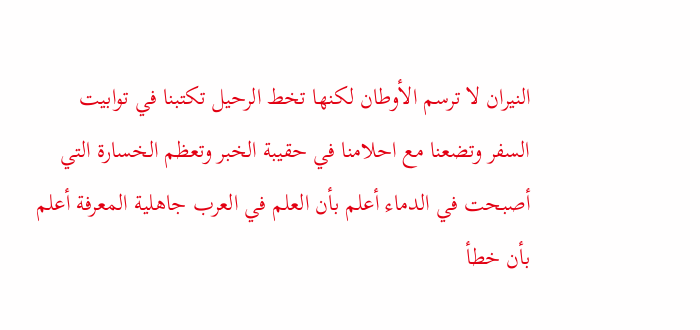النيران لا ترسم الأوطان لكنها تخط الرحيل تكتبنا في توابيت السفر وتضعنا مع احلامنا في حقيبة الخبر وتعظم الخسارة التي أصبحت في الدماء أعلم بأن العلم في العرب جاهلية المعرفة أعلم بأن خطأ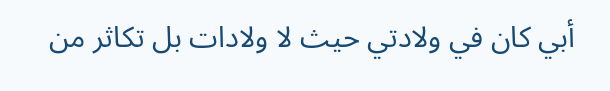أبي كان في ولادتي حيث لا ولادات بل تكاثر من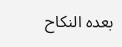بعده النكاح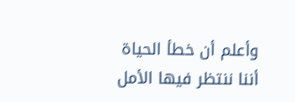وأعلم أن خطأ الحياة أننا ننتظر فيها الأمل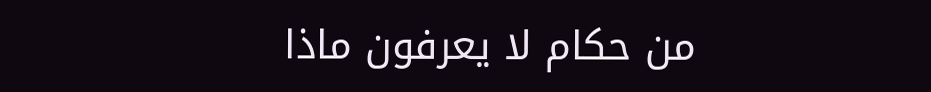من حكام لا يعرفون ماذا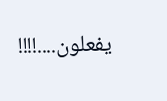يفعلون....!!!!